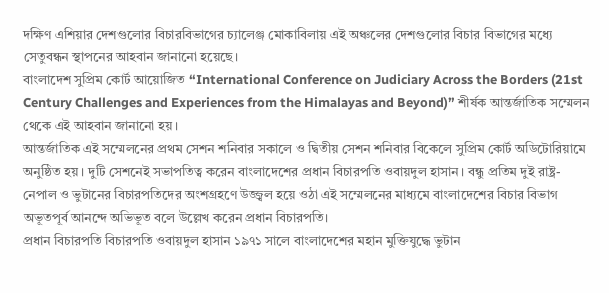দক্ষিণ এশিয়ার দেশগুলোর বিচারবিভাগের চ্যালেঞ্জ মোকাবিলায় এই অঞ্চলের দেশগুলোর বিচার বিভাগের মধ্যে সেতুবন্ধন স্থাপনের আহবান জানানো হয়েছে।
বাংলাদেশ সুপ্রিম কোর্ট আয়োজিত “International Conference on Judiciary Across the Borders (21st Century Challenges and Experiences from the Himalayas and Beyond)” শীর্ষক আন্তর্জাতিক সম্মেলন থেকে এই আহবান জানানো হয়।
আন্তর্জাতিক এই সম্মেলনের প্রথম সেশন শনিবার সকালে ও দ্বিতীয় সেশন শনিবার বিকেলে সুপ্রিম কোর্ট অডিটোরিয়ামে অনুষ্ঠিত হয়। দুটি সেশনেই সভাপতিত্ব করেন বাংলাদেশের প্রধান বিচারপতি ওবায়দুল হাসান। বন্ধু প্রতিম দুই রাষ্ট্র- নেপাল ও ভুটানের বিচারপতিদের অংশগ্রহণে উজ্জ্বল হয়ে ওঠা এই সম্মেলনের মাধ্যমে বাংলাদেশের বিচার বিভাগ অভূতপূর্ব আনন্দে অভিভূত বলে উল্লেখ করেন প্রধান বিচারপতি।
প্রধান বিচারপতি বিচারপতি ওবায়দুল হাসান ১৯৭১ সালে বাংলাদেশের মহান মুক্তিযুদ্ধে ভুটান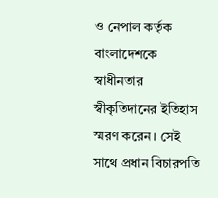ও নেপাল কর্তৃক বাংলাদেশকে স্বাধীনতার স্বীকৃতিদানের ইতিহাস স্মরণ করেন। সেই সাথে প্রধান বিচারপতি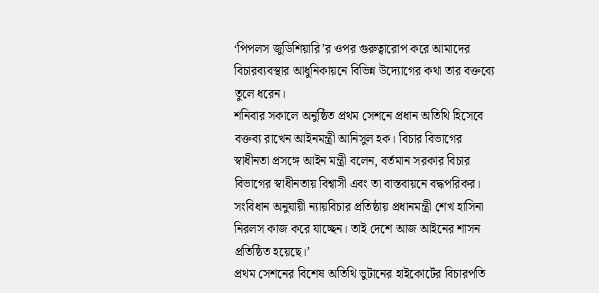‘পিপলস জুডিশিয়ারি’র ওপর গুরুত্বারোপ করে আমাদের বিচারব্যবস্থার আধুনিকায়নে বিভিন্ন উদ্যোগের কথা তার বক্তব্যে তুলে ধরেন।
শনিবার সকালে অনুষ্ঠিত প্রথম সেশনে প্রধান অতিথি হিসেবে বক্তব্য রাখেন আইনমন্ত্রী আনিসুল হক। বিচার বিভাগের স্বাধীনতা প্রসঙ্গে আইন মন্ত্রী বলেন, বর্তমান সরকার বিচার বিভাগের স্বাধীনতায় বিশ্বাসী এবং তা বাস্তবায়নে বদ্ধপরিকর। সংবিধান অনুযায়ী ন্যায়বিচার প্রতিষ্ঠায় প্রধানমন্ত্রী শেখ হাসিনা নিরলস কাজ করে যাচ্ছেন। তাই দেশে আজ আইনের শাসন প্রতিষ্ঠিত হয়েছে।’
প্রথম সেশনের বিশেষ অতিথি ভুটানের হাইকোর্টের বিচারপতি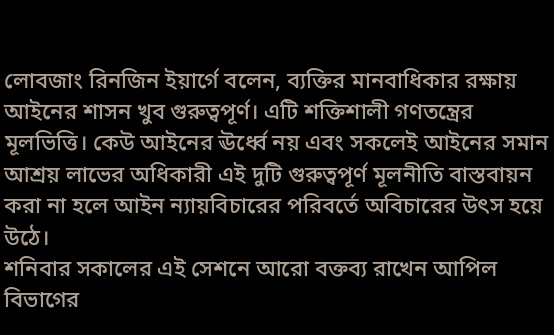লোবজাং রিনজিন ইয়ার্গে বলেন, ব্যক্তির মানবাধিকার রক্ষায় আইনের শাসন খুব গুরুত্বপূর্ণ। এটি শক্তিশালী গণতন্ত্রের মূলভিত্তি। কেউ আইনের ঊর্ধ্বে নয় এবং সকলেই আইনের সমান আশ্রয় লাভের অধিকারী এই দুটি গুরুত্বপূর্ণ মূলনীতি বাস্তবায়ন করা না হলে আইন ন্যায়বিচারের পরিবর্তে অবিচারের উৎস হয়ে উঠে।
শনিবার সকালের এই সেশনে আরো বক্তব্য রাখেন আপিল বিভাগের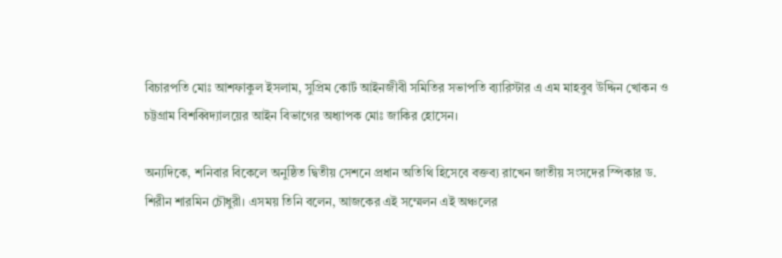বিচারপতি মোঃ আশফাকুল ইসলাম, সুপ্রিম কোর্ট আইনজীবী সমিতির সভাপতি ব্যারিস্টার এ এম মাহবুব উদ্দিন খোকন ও চট্টগ্রাম বিশব্বিদ্যালয়ের আইন বিভাগের অধ্যাপক মোঃ জাকির হোসেন।

অন্যদিকে, শনিবার বিকেলে অনুষ্ঠিত দ্বিতীয় সেশনে প্রধান অতিথি হিসেবে বক্তব্য রাখেন জাতীয় সংসদের স্পিকার ড. শিরীন শারমিন চৌধুরী। এসময় তিনি বলেন, আজকের এই সম্মেলন এই অঞ্চলের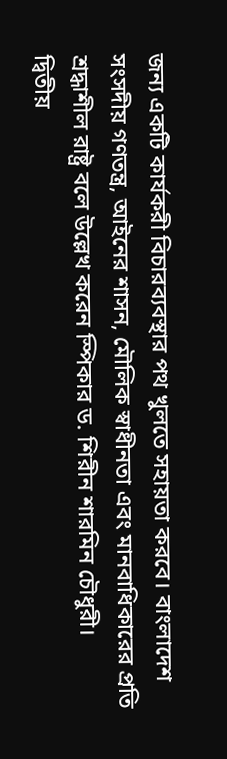জন্য একটি কার্যকরী বিচারব্যবস্থার পথ খুলতে সহায়তা করবে। বাংলাদেশ সংসদীয় গণতন্ত্র, আইনের শাসন, মৌলিক স্বাধীনতা এবং মানবাধিকারের প্রতি শ্রদ্ধাশীল রাষ্ট্র বলে উল্লেখ করেন স্পিকার ড. শিরীন শারমিন চৌধুরী।
দ্বিতীয়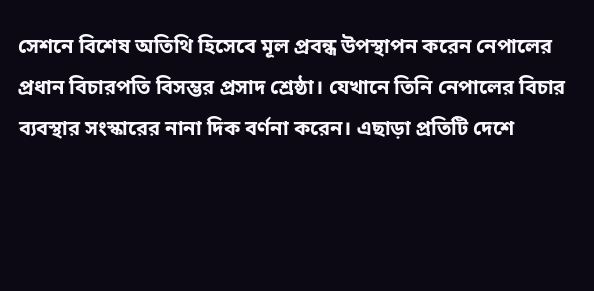সেশনে বিশেষ অতিথি হিসেবে মূল প্রবন্ধ উপস্থাপন করেন নেপালের প্রধান বিচারপতি বিসম্ভর প্রসাদ শ্রেষ্ঠা। যেখানে তিনি নেপালের বিচার ব্যবস্থার সংস্কারের নানা দিক বর্ণনা করেন। এছাড়া প্রতিটি দেশে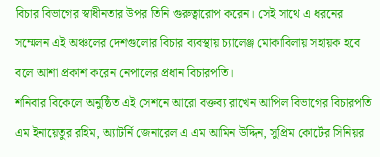বিচার বিভাগের স্বাধীনতার উপর তিনি গুরুত্বারোপ করেন। সেই সাথে এ ধরনের সম্মেলন এই অঞ্চলের দেশগুলোর বিচার ব্যবস্থায় চ্যালেঞ্জ মোকাবিলায় সহায়ক হবে বলে আশা প্রকাশ করেন নেপালের প্রধান বিচারপতি।
শনিবার বিকেলে অনুষ্ঠিত এই সেশনে আরো বক্তব্য রাখেন আপিল বিভাগের বিচারপতি এম ইনায়েতুর রহিম, অ্যাটর্নি জেনারেল এ এম আমিন উদ্দিন, সুপ্রিম কোর্টের সিনিয়র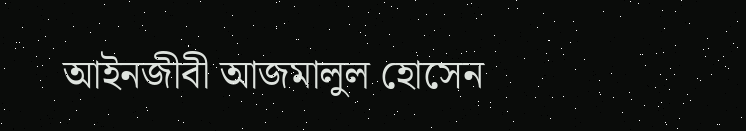আইনজীবী আজমালুল হোসেন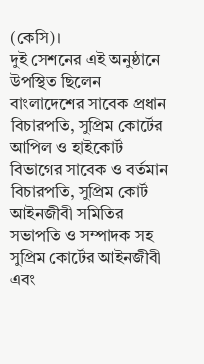(কেসি)।
দুই সেশনের এই অনুষ্ঠানে উপস্থিত ছিলেন বাংলাদেশের সাবেক প্রধান বিচারপতি, সুপ্রিম কোর্টের আপিল ও হাইকোর্ট বিভাগের সাবেক ও বর্তমান বিচারপতি, সুপ্রিম কোর্ট আইনজীবী সমিতির সভাপতি ও সম্পাদক সহ সুপ্রিম কোর্টের আইনজীবী এবং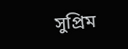সুপ্রিম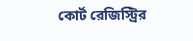কোর্ট রেজিস্ট্রির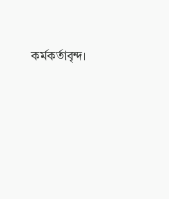কর্মকর্তাবৃন্দ।